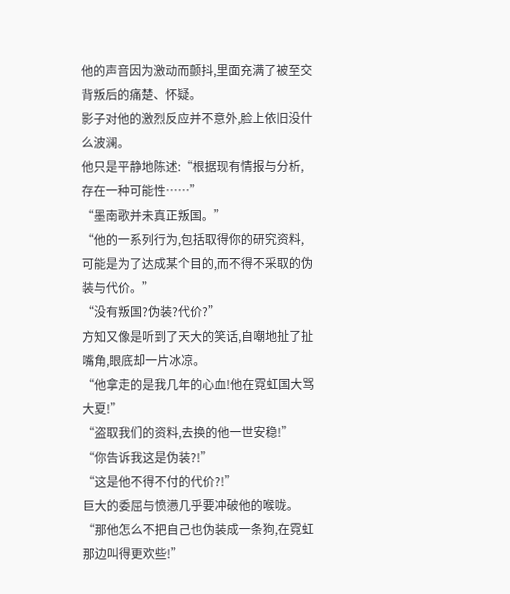他的声音因为激动而颤抖,里面充满了被至交背叛后的痛楚、怀疑。
影子对他的激烈反应并不意外,脸上依旧没什么波澜。
他只是平静地陈述:“根据现有情报与分析,存在一种可能性……”
“墨南歌并未真正叛国。”
“他的一系列行为,包括取得你的研究资料,可能是为了达成某个目的,而不得不采取的伪装与代价。”
“没有叛国?伪装?代价?”
方知又像是听到了天大的笑话,自嘲地扯了扯嘴角,眼底却一片冰凉。
“他拿走的是我几年的心血!他在霓虹国大骂大夏!”
“盗取我们的资料,去换的他一世安稳!”
“你告诉我这是伪装?!”
“这是他不得不付的代价?!”
巨大的委屈与愤懑几乎要冲破他的喉咙。
“那他怎么不把自己也伪装成一条狗,在霓虹那边叫得更欢些!”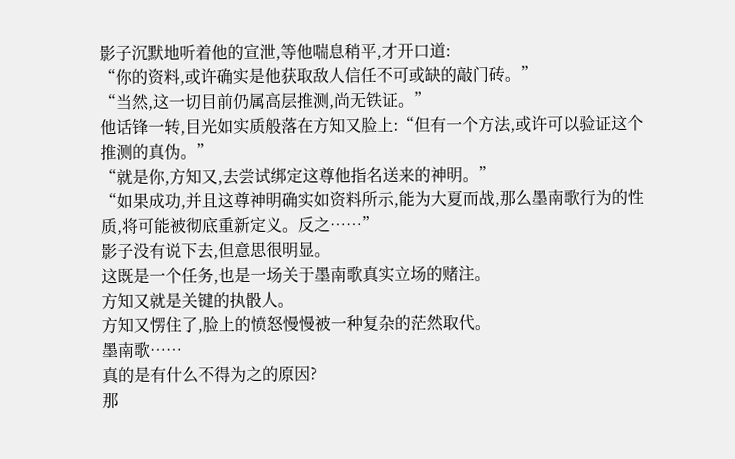影子沉默地听着他的宣泄,等他喘息稍平,才开口道:
“你的资料,或许确实是他获取敌人信任不可或缺的敲门砖。”
“当然,这一切目前仍属高层推测,尚无铁证。”
他话锋一转,目光如实质般落在方知又脸上:“但有一个方法,或许可以验证这个推测的真伪。”
“就是你,方知又,去尝试绑定这尊他指名送来的神明。”
“如果成功,并且这尊神明确实如资料所示,能为大夏而战,那么墨南歌行为的性质,将可能被彻底重新定义。反之……”
影子没有说下去,但意思很明显。
这既是一个任务,也是一场关于墨南歌真实立场的赌注。
方知又就是关键的执骰人。
方知又愣住了,脸上的愤怒慢慢被一种复杂的茫然取代。
墨南歌……
真的是有什么不得为之的原因?
那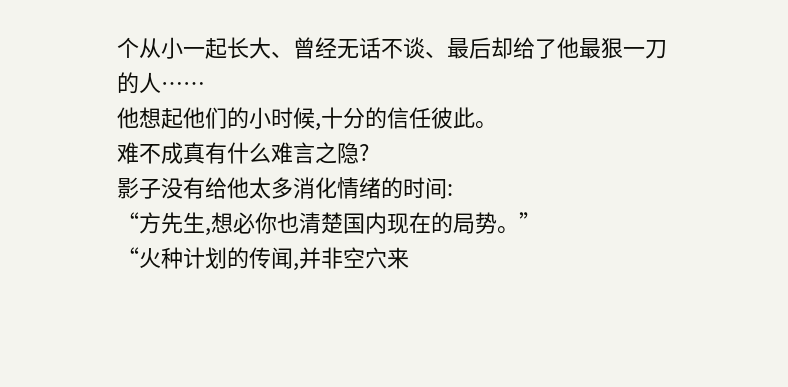个从小一起长大、曾经无话不谈、最后却给了他最狠一刀的人……
他想起他们的小时候,十分的信任彼此。
难不成真有什么难言之隐?
影子没有给他太多消化情绪的时间:
“方先生,想必你也清楚国内现在的局势。”
“火种计划的传闻,并非空穴来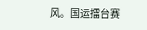风。国运擂台赛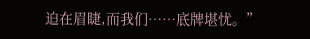迫在眉睫,而我们……底牌堪忧。”